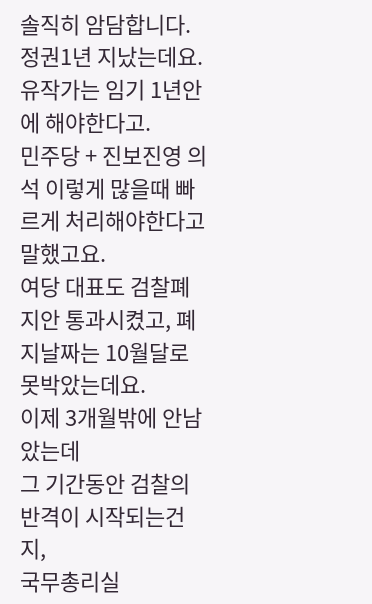솔직히 암담합니다.
정권1년 지났는데요. 유작가는 임기 1년안에 해야한다고.
민주당 + 진보진영 의석 이렇게 많을때 빠르게 처리해야한다고 말했고요.
여당 대표도 검찰폐지안 통과시켰고, 폐지날짜는 10월달로 못박았는데요.
이제 3개월밖에 안남았는데
그 기간동안 검찰의 반격이 시작되는건지,
국무총리실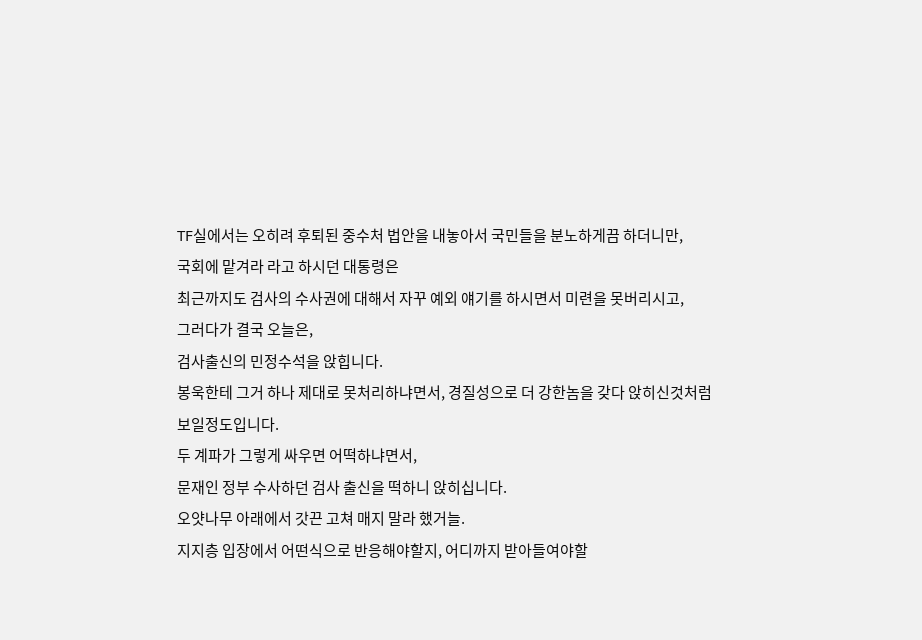TF실에서는 오히려 후퇴된 중수처 법안을 내놓아서 국민들을 분노하게끔 하더니만,
국회에 맡겨라 라고 하시던 대통령은
최근까지도 검사의 수사권에 대해서 자꾸 예외 얘기를 하시면서 미련을 못버리시고,
그러다가 결국 오늘은,
검사출신의 민정수석을 앉힙니다.
봉욱한테 그거 하나 제대로 못처리하냐면서, 경질성으로 더 강한놈을 갖다 앉히신것처럼 보일정도입니다.
두 계파가 그렇게 싸우면 어떡하냐면서,
문재인 정부 수사하던 검사 출신을 떡하니 앉히십니다.
오얏나무 아래에서 갓끈 고쳐 매지 말라 했거늘.
지지층 입장에서 어떤식으로 반응해야할지, 어디까지 받아들여야할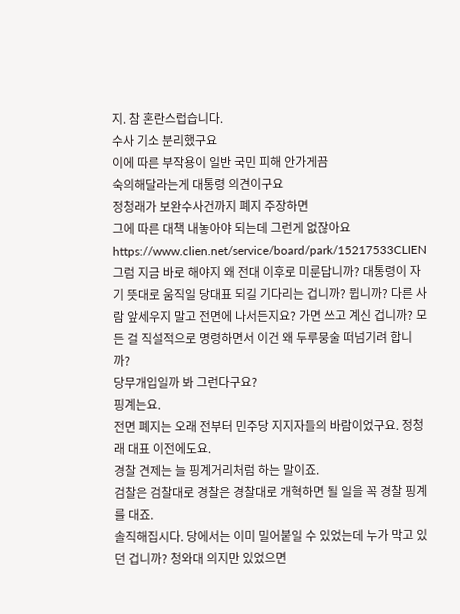지. 참 혼란스럽습니다.
수사 기소 분리했구요
이에 따른 부작용이 일반 국민 피해 안가게끔
숙의해달라는게 대통령 의견이구요
정청래가 보완수사건까지 폐지 주장하면
그에 따른 대책 내놓아야 되는데 그런게 없잖아요
https://www.clien.net/service/board/park/15217533CLIEN
그럼 지금 바로 해야지 왜 전대 이후로 미룬답니까? 대통령이 자기 뜻대로 움직일 당대표 되길 기다리는 겁니까? 뮙니까? 다른 사람 앞세우지 말고 전면에 나서든지요? 가면 쓰고 계신 겁니까? 모든 걸 직설적으로 명령하면서 이건 왜 두루뭉술 떠넘기려 합니까?
당무개입일까 봐 그런다구요?
핑계는요.
전면 폐지는 오래 전부터 민주당 지지자들의 바람이었구요. 정청래 대표 이전에도요.
경찰 견제는 늘 핑계거리처럼 하는 말이죠.
검찰은 검찰대로 경찰은 경찰대로 개혁하면 될 일을 꼭 경찰 핑계를 대죠.
솔직해집시다. 당에서는 이미 밀어붙일 수 있었는데 누가 막고 있던 겁니까? 청와대 의지만 있었으면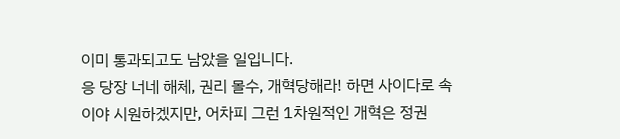이미 통과되고도 남았을 일입니다.
응 당장 너네 해체, 권리 몰수, 개혁당해라! 하면 사이다로 속이야 시원하겠지만, 어차피 그런 1차원적인 개혁은 정권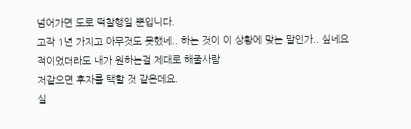넘어가면 도로 떡찰행일 뿐입니다.
고작 1년 가지고 아무것도 못했네.. 하는 것이 이 상황에 맞는 말인가.. 싶네요
적이었더라도 내가 원하는걸 제대로 해줄사람
저같으면 후자를 택할 것 같은데요.
실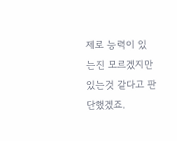제로 능력이 있는진 모르겠지만 있는것 같다고 판단했겠죠.